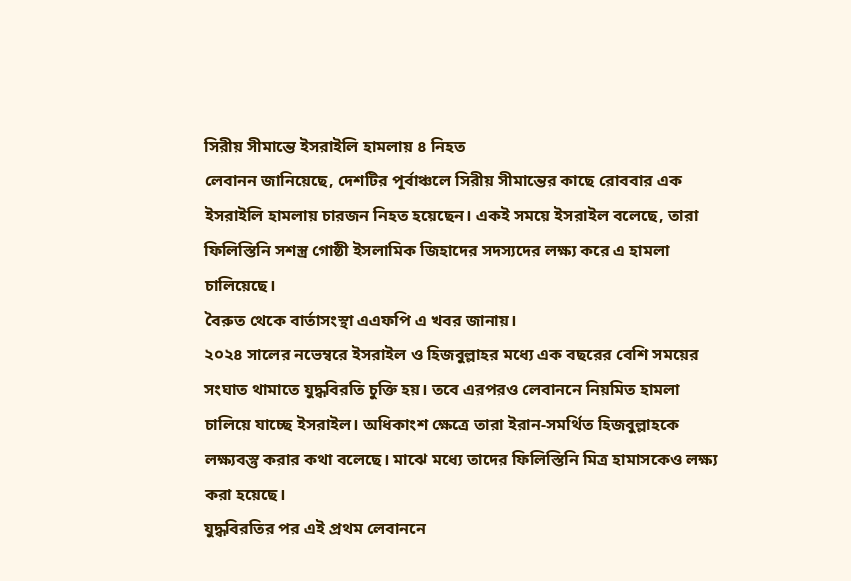সিরীয় সীমান্তে ইসরাইলি হামলায় ৪ নিহত
লেবানন জানিয়েছে, দেশটির পূর্বাঞ্চলে সিরীয় সীমান্তের কাছে রোববার এক ইসরাইলি হামলায় চারজন নিহত হয়েছেন। একই সময়ে ইসরাইল বলেছে, তারা ফিলিস্তিনি সশস্ত্র গোষ্ঠী ইসলামিক জিহাদের সদস্যদের লক্ষ্য করে এ হামলা চালিয়েছে।
বৈরুত থেকে বার্তাসংস্থা এএফপি এ খবর জানায়।
২০২৪ সালের নভেম্বরে ইসরাইল ও হিজবুল্লাহর মধ্যে এক বছরের বেশি সময়ের সংঘাত থামাতে যুদ্ধবিরতি চুক্তি হয়। তবে এরপরও লেবাননে নিয়মিত হামলা চালিয়ে যাচ্ছে ইসরাইল। অধিকাংশ ক্ষেত্রে তারা ইরান-সমর্থিত হিজবুল্লাহকে লক্ষ্যবস্তু করার কথা বলেছে। মাঝে মধ্যে তাদের ফিলিস্তিনি মিত্র হামাসকেও লক্ষ্য করা হয়েছে।
যুদ্ধবিরতির পর এই প্রথম লেবাননে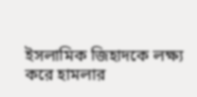ইসলামিক জিহাদকে লক্ষ্য করে হামলার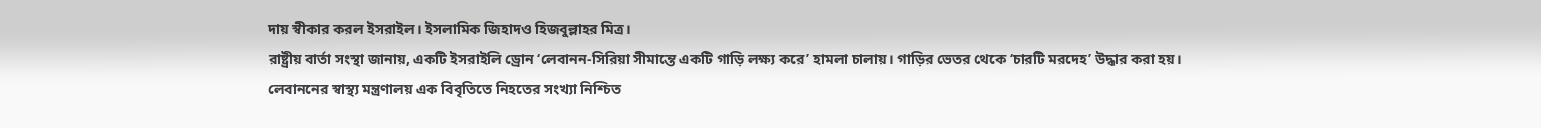দায় স্বীকার করল ইসরাইল। ইসলামিক জিহাদও হিজবুল্লাহর মিত্র।
রাষ্ট্রীয় বার্তা সংস্থা জানায়, একটি ইসরাইলি ড্রোন ‘লেবানন-সিরিয়া সীমান্তে একটি গাড়ি লক্ষ্য করে’ হামলা চালায়। গাড়ির ভেতর থেকে ‘চারটি মরদেহ’ উদ্ধার করা হয়।
লেবাননের স্বাস্থ্য মন্ত্রণালয় এক বিবৃতিতে নিহতের সংখ্যা নিশ্চিত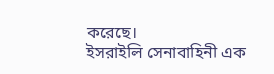করেছে।
ইসরাইলি সেনাবাহিনী এক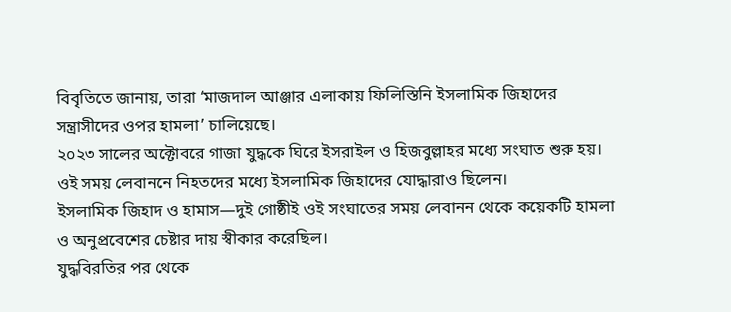বিবৃতিতে জানায়, তারা ‘মাজদাল আঞ্জার এলাকায় ফিলিস্তিনি ইসলামিক জিহাদের সন্ত্রাসীদের ওপর হামলা’ চালিয়েছে।
২০২৩ সালের অক্টোবরে গাজা যুদ্ধকে ঘিরে ইসরাইল ও হিজবুল্লাহর মধ্যে সংঘাত শুরু হয়। ওই সময় লেবাননে নিহতদের মধ্যে ইসলামিক জিহাদের যোদ্ধারাও ছিলেন।
ইসলামিক জিহাদ ও হামাস—দুই গোষ্ঠীই ওই সংঘাতের সময় লেবানন থেকে কয়েকটি হামলা ও অনুপ্রবেশের চেষ্টার দায় স্বীকার করেছিল।
যুদ্ধবিরতির পর থেকে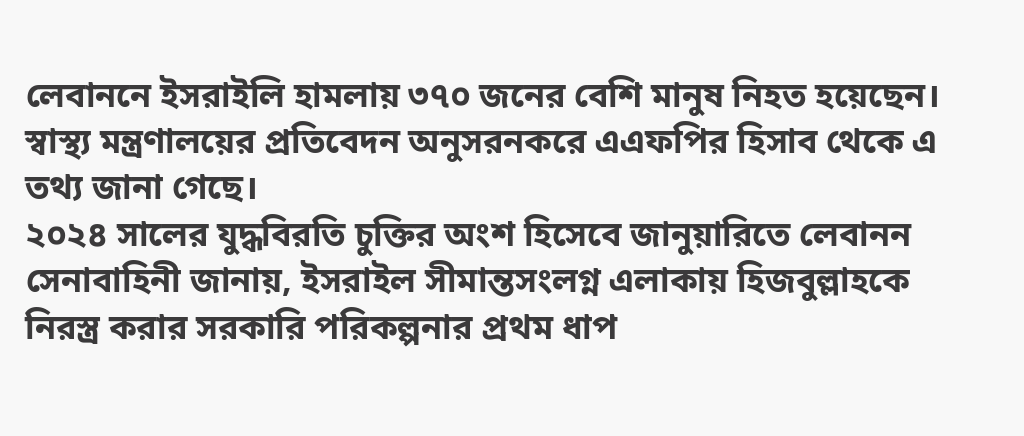লেবাননে ইসরাইলি হামলায় ৩৭০ জনের বেশি মানুষ নিহত হয়েছেন। স্বাস্থ্য মন্ত্রণালয়ের প্রতিবেদন অনুসরনকরে এএফপির হিসাব থেকে এ তথ্য জানা গেছে।
২০২৪ সালের যুদ্ধবিরতি চুক্তির অংশ হিসেবে জানুয়ারিতে লেবানন সেনাবাহিনী জানায়, ইসরাইল সীমান্তসংলগ্ন এলাকায় হিজবুল্লাহকে নিরস্ত্র করার সরকারি পরিকল্পনার প্রথম ধাপ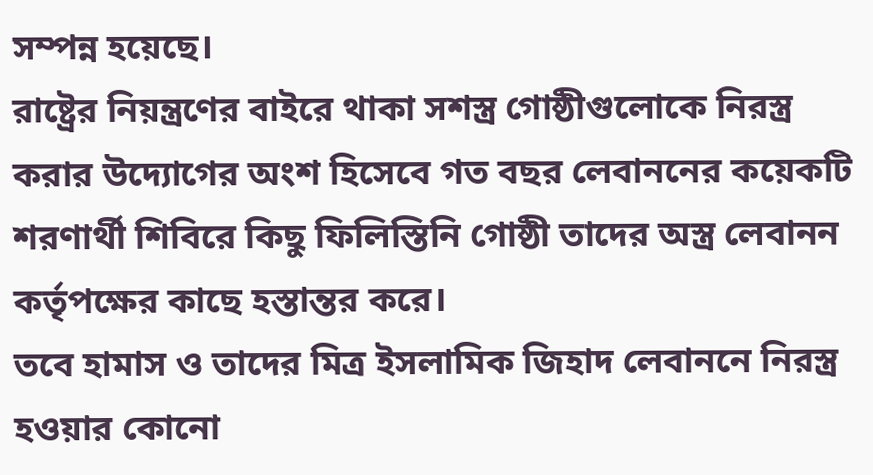সম্পন্ন হয়েছে।
রাষ্ট্রের নিয়ন্ত্রণের বাইরে থাকা সশস্ত্র গোষ্ঠীগুলোকে নিরস্ত্র করার উদ্যোগের অংশ হিসেবে গত বছর লেবাননের কয়েকটি শরণার্থী শিবিরে কিছু ফিলিস্তিনি গোষ্ঠী তাদের অস্ত্র লেবানন কর্তৃপক্ষের কাছে হস্তান্তর করে।
তবে হামাস ও তাদের মিত্র ইসলামিক জিহাদ লেবাননে নিরস্ত্র হওয়ার কোনো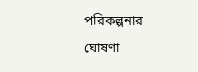পরিকল্পনার ঘোষণা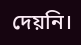দেয়নি।